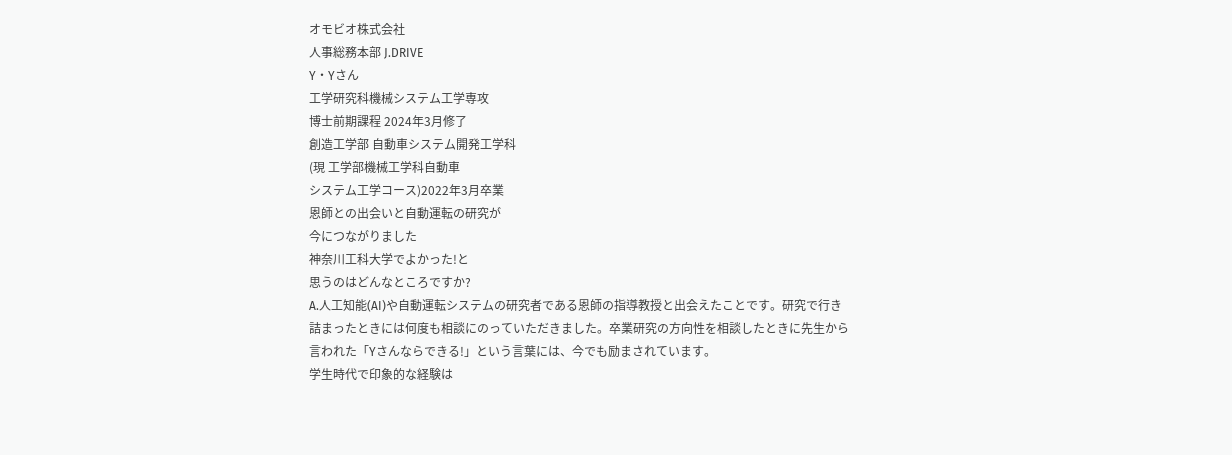オモビオ株式会社
人事総務本部 J.DRIVE
Y・Yさん
工学研究科機械システム工学専攻
博士前期課程 2024年3月修了
創造工学部 自動車システム開発工学科
(現 工学部機械工学科自動車
システム工学コース)2022年3月卒業
恩師との出会いと自動運転の研究が
今につながりました
神奈川工科大学でよかった!と
思うのはどんなところですか?
A.人工知能(AI)や自動運転システムの研究者である恩師の指導教授と出会えたことです。研究で行き詰まったときには何度も相談にのっていただきました。卒業研究の方向性を相談したときに先生から言われた「Yさんならできる!」という言葉には、今でも励まされています。
学生時代で印象的な経験は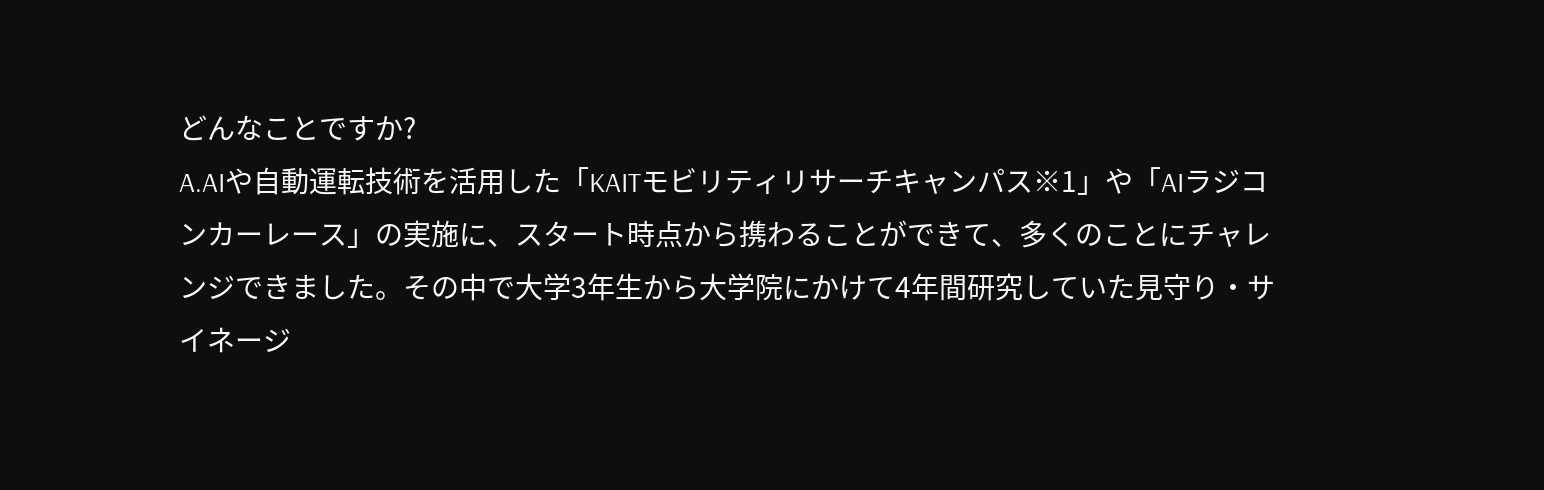どんなことですか?
A.AIや自動運転技術を活用した「KAITモビリティリサーチキャンパス※1」や「AIラジコンカーレース」の実施に、スタート時点から携わることができて、多くのことにチャレンジできました。その中で大学3年生から大学院にかけて4年間研究していた見守り・サイネージ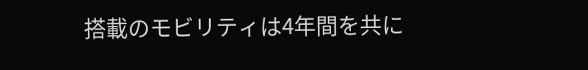搭載のモビリティは4年間を共に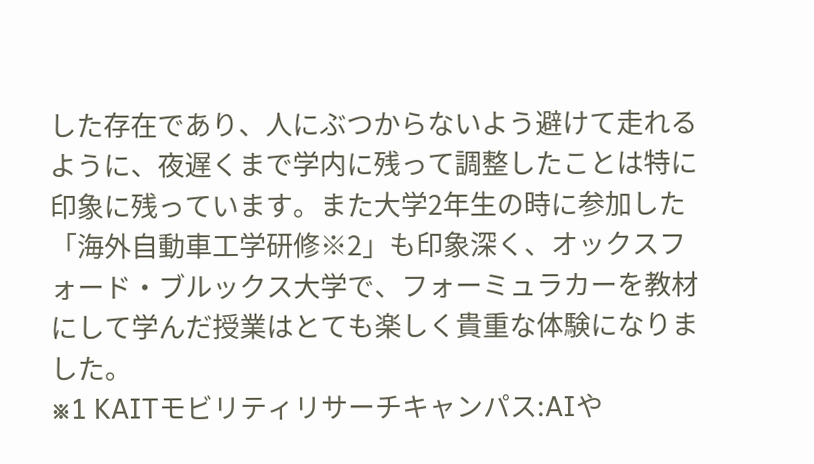した存在であり、人にぶつからないよう避けて走れるように、夜遅くまで学内に残って調整したことは特に印象に残っています。また大学2年生の時に参加した「海外自動車工学研修※2」も印象深く、オックスフォード・ブルックス大学で、フォーミュラカーを教材にして学んだ授業はとても楽しく貴重な体験になりました。
※1 KAITモビリティリサーチキャンパス:AIや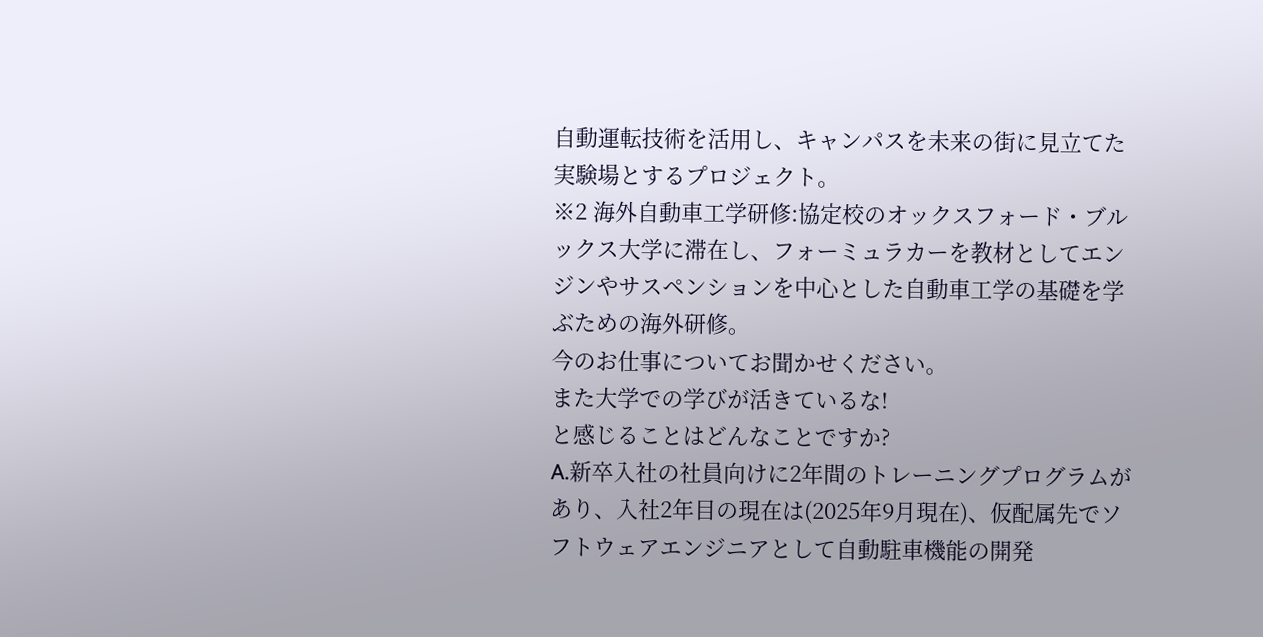自動運転技術を活用し、キャンパスを未来の街に見立てた実験場とするプロジェクト。
※2 海外自動車工学研修:協定校のオックスフォード・ブルックス大学に滞在し、フォーミュラカーを教材としてエンジンやサスペンションを中心とした自動車工学の基礎を学ぶための海外研修。
今のお仕事についてお聞かせください。
また大学での学びが活きているな!
と感じることはどんなことですか?
A.新卒入社の社員向けに2年間のトレーニングプログラムがあり、入社2年目の現在は(2025年9月現在)、仮配属先でソフトウェアエンジニアとして自動駐車機能の開発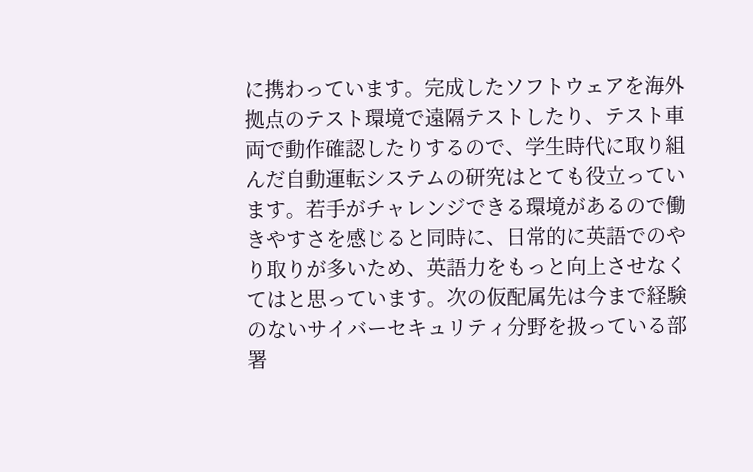に携わっています。完成したソフトウェアを海外拠点のテスト環境で遠隔テストしたり、テスト車両で動作確認したりするので、学生時代に取り組んだ自動運転システムの研究はとても役立っています。若手がチャレンジできる環境があるので働きやすさを感じると同時に、日常的に英語でのやり取りが多いため、英語力をもっと向上させなくてはと思っています。次の仮配属先は今まで経験のないサイバーセキュリティ分野を扱っている部署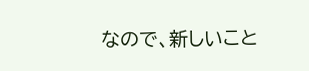なので、新しいこと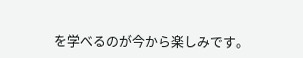を学べるのが今から楽しみです。